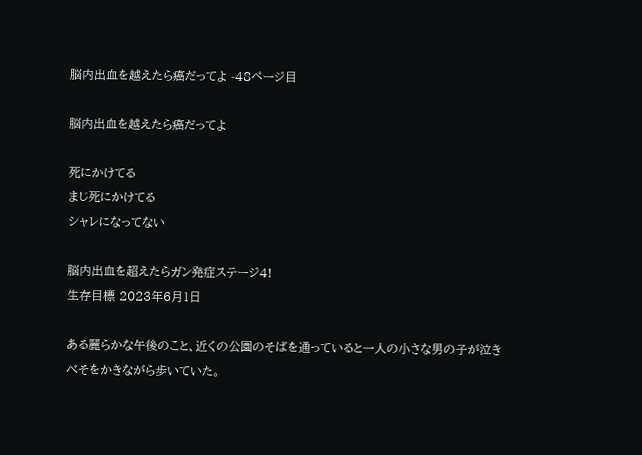脳内出血を越えたら癌だってよ -48ページ目

脳内出血を越えたら癌だってよ

死にかけてる
まじ死にかけてる
シャレになってない

脳内出血を超えたらガン発症ステージ4!
生存目標 2023年6月1日

ある麗らかな午後のこと、近くの公園のそばを通っていると一人の小さな男の子が泣きべそをかきながら歩いていた。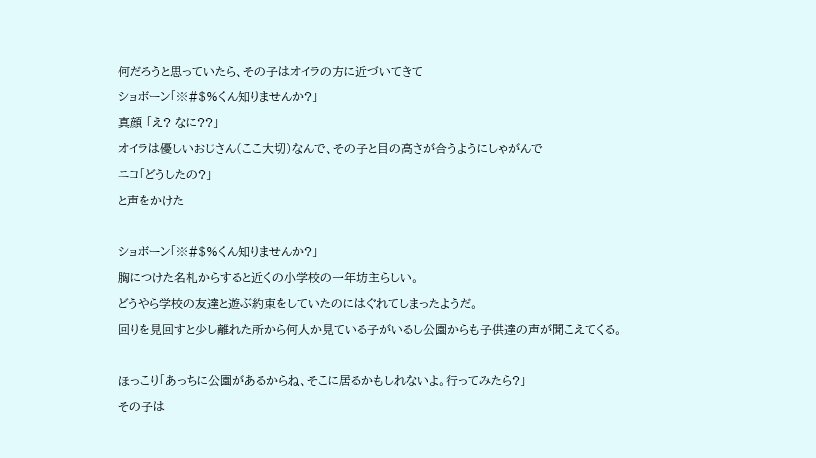何だろうと思っていたら、その子はオイラの方に近づいてきて
ショボーン「※#$%くん知りませんか?」
真顔 「え? なに??」
オイラは優しいおじさん(ここ大切)なんで、その子と目の高さが合うようにしゃがんで
ニコ「どうしたの?」
と声をかけた

ショボーン「※#$%くん知りませんか?」
胸につけた名札からすると近くの小学校の一年坊主らしい。
どうやら学校の友達と遊ぶ約束をしていたのにはぐれてしまったようだ。
回りを見回すと少し離れた所から何人か見ている子がいるし公園からも子供達の声が聞こえてくる。

ほっこり「あっちに公園があるからね、そこに居るかもしれないよ。行ってみたら?」
その子は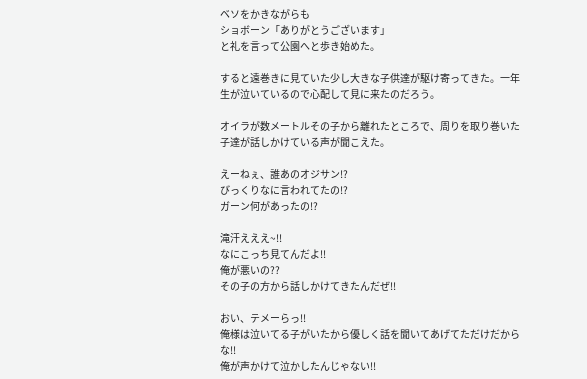ベソをかきながらも
ショボーン「ありがとうございます」
と礼を言って公園へと歩き始めた。

すると遠巻きに見ていた少し大きな子供達が駆け寄ってきた。一年生が泣いているので心配して見に来たのだろう。

オイラが数メートルその子から離れたところで、周りを取り巻いた子達が話しかけている声が聞こえた。

えーねぇ、誰あのオジサン!?
びっくりなに言われてたの!?
ガーン何があったの!?

滝汗えええ~!!
なにこっち見てんだよ!!
俺が悪いの??
その子の方から話しかけてきたんだぜ!!

おい、テメーらっ!!
俺様は泣いてる子がいたから優しく話を聞いてあげてただけだからな!!
俺が声かけて泣かしたんじゃない!!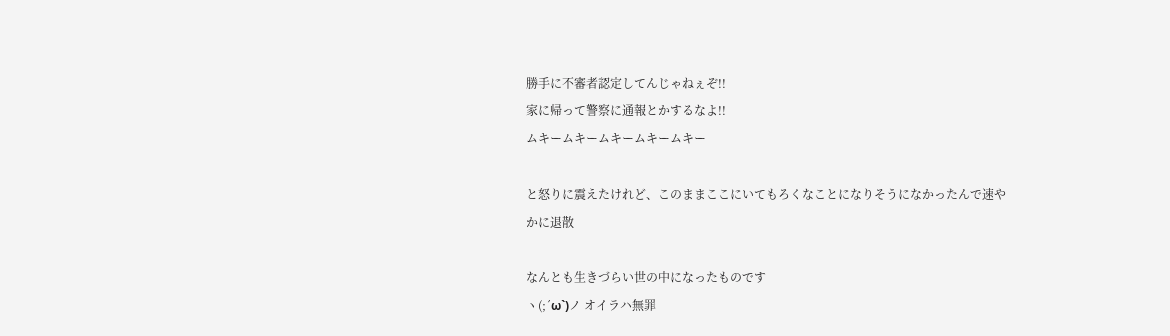勝手に不審者認定してんじゃねぇぞ!!
家に帰って警察に通報とかするなよ!!
ムキームキームキームキームキー

と怒りに震えたけれど、このままここにいてもろくなことになりそうになかったんで速やかに退散

なんとも生きづらい世の中になったものです
ヽ(;´ω`)ノ オイラハ無罪